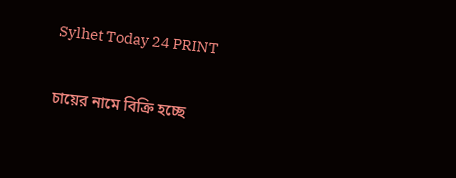Sylhet Today 24 PRINT

চায়ের নামে বিক্রি হচ্ছে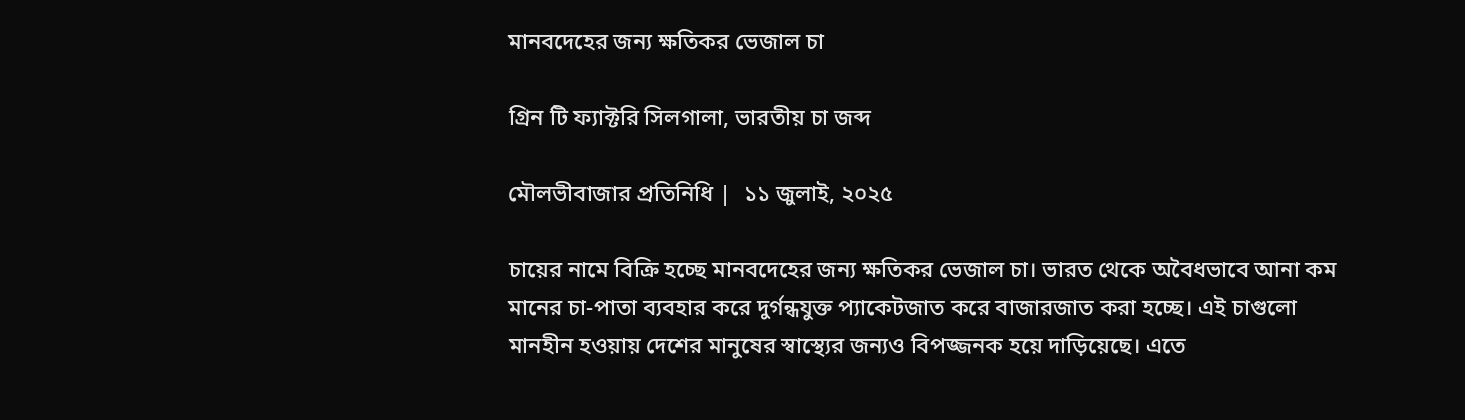মানবদেহের জন্য ক্ষতিকর ভেজাল চা

গ্রিন টি ফ্যাক্টরি সিলগালা, ভারতীয় চা জব্দ

মৌলভীবাজার প্রতিনিধি |  ১১ জুলাই, ২০২৫

চায়ের নামে বিক্রি হচ্ছে মানবদেহের জন্য ক্ষতিকর ভেজাল চা। ভারত থেকে অবৈধভাবে আনা কম মানের চা-পাতা ব্যবহার করে দুর্গন্ধযুক্ত প্যাকেটজাত করে বাজারজাত করা হচ্ছে। এই চাগুলো মানহীন হওয়ায় দেশের মানুষের স্বাস্থ্যের জন্যও বিপজ্জনক হয়ে দাড়িয়েছে। এতে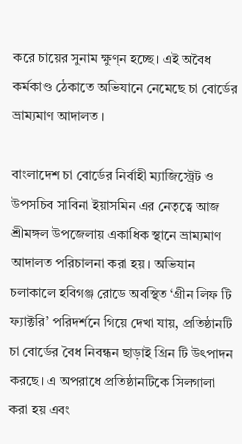করে চায়ের সুনাম ক্ষুণ্ন হচ্ছে। এই অবৈধ কর্মকাণ্ড ঠেকাতে অভিযানে নেমেছে চা বোর্ডের ভ্রাম্যমাণ আদালত ।

বাংলাদেশ চা বোর্ডের নির্বাহী ম্যাজিস্ট্রেট ও উপসচিব সাবিনা ইয়াসমিন এর নেতৃত্বে আজ শ্রীমঙ্গল উপজেলায় একাধিক স্থানে ভ্রাম্যমাণ আদালত পরিচালনা করা হয়। অভিযান চলাকালে হবিগঞ্জ রোডে অবস্থিত ‘গ্রীন লিফ টি ফ্যাক্টরি’ পরিদর্শনে গিয়ে দেখা যায়, প্রতিষ্ঠানটি চা বোর্ডের বৈধ নিবন্ধন ছাড়াই গ্রিন টি উৎপাদন করছে। এ অপরাধে প্রতিষ্ঠানটিকে সিলগালা করা হয় এবং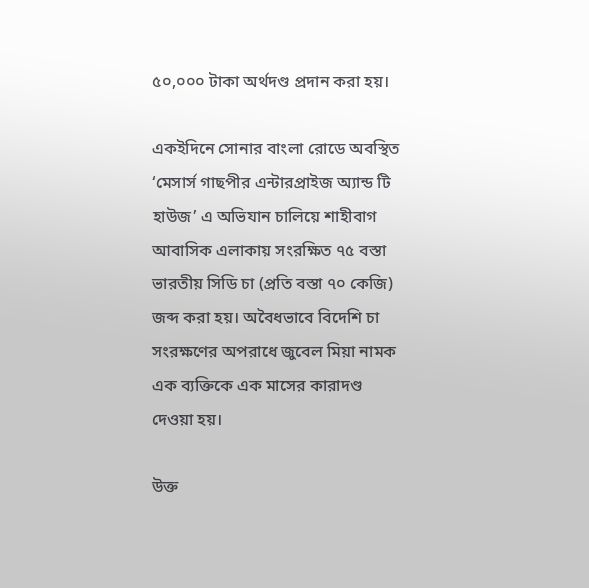৫০,০০০ টাকা অর্থদণ্ড প্রদান করা হয়।

একইদিনে সোনার বাংলা রোডে অবস্থিত ‘মেসার্স গাছপীর এন্টারপ্রাইজ অ্যান্ড টি হাউজ’ এ অভিযান চালিয়ে শাহীবাগ আবাসিক এলাকায় সংরক্ষিত ৭৫ বস্তা ভারতীয় সিডি চা (প্রতি বস্তা ৭০ কেজি) জব্দ করা হয়। অবৈধভাবে বিদেশি চা সংরক্ষণের অপরাধে জুবেল মিয়া নামক এক ব্যক্তিকে এক মাসের কারাদণ্ড দেওয়া হয়।

উক্ত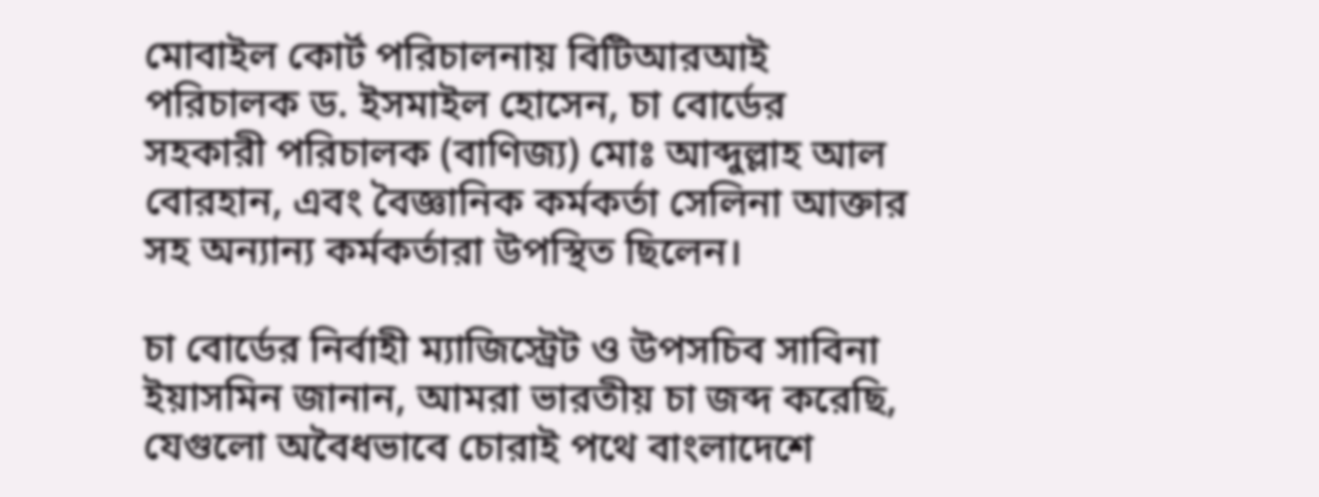মোবাইল কোর্ট পরিচালনায় বিটিআরআই পরিচালক ড. ইসমাইল হোসেন, চা বোর্ডের সহকারী পরিচালক (বাণিজ্য) মোঃ আব্দুল্লাহ আল বোরহান, এবং বৈজ্ঞানিক কর্মকর্তা সেলিনা আক্তার সহ অন্যান্য কর্মকর্তারা উপস্থিত ছিলেন।

চা বোর্ডের নির্বাহী ম্যাজিস্ট্রেট ও উপসচিব সাবিনা ইয়াসমিন জানান, আমরা ভারতীয় চা জব্দ করেছি, যেগুলো অবৈধভাবে চোরাই পথে বাংলাদেশে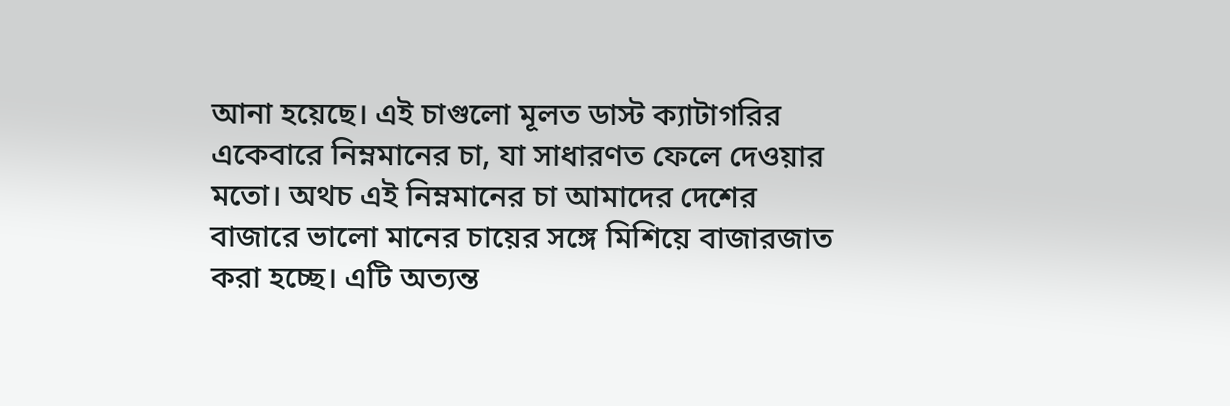আনা হয়েছে। এই চাগুলো মূলত ডাস্ট ক্যাটাগরির একেবারে নিম্নমানের চা, যা সাধারণত ফেলে দেওয়ার মতো। অথচ এই নিম্নমানের চা আমাদের দেশের বাজারে ভালো মানের চায়ের সঙ্গে মিশিয়ে বাজারজাত করা হচ্ছে। এটি অত্যন্ত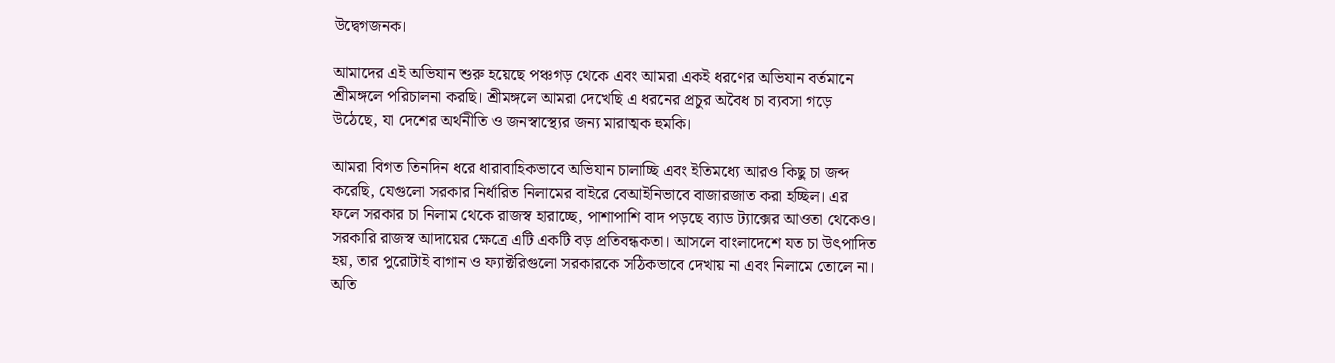উদ্বেগজনক।

আমাদের এই অভিযান শুরু হয়েছে পঞ্চগড় থেকে এবং আমরা একই ধরণের অভিযান বর্তমানে শ্রীমঙ্গলে পরিচালনা করছি। শ্রীমঙ্গলে আমরা দেখেছি এ ধরনের প্রচুর অবৈধ চা ব্যবসা গড়ে উঠেছে, যা দেশের অর্থনীতি ও জনস্বাস্থ্যের জন্য মারাত্মক হুমকি।

আমরা বিগত তিনদিন ধরে ধারাবাহিকভাবে অভিযান চালাচ্ছি এবং ইতিমধ্যে আরও কিছু চা জব্দ করেছি, যেগুলো সরকার নির্ধারিত নিলামের বাইরে বেআইনিভাবে বাজারজাত করা হচ্ছিল। এর ফলে সরকার চা নিলাম থেকে রাজস্ব হারাচ্ছে, পাশাপাশি বাদ পড়ছে ব্যাড ট্যাক্সের আওতা থেকেও। সরকারি রাজস্ব আদায়ের ক্ষেত্রে এটি একটি বড় প্রতিবন্ধকতা। আসলে বাংলাদেশে যত চা উৎপাদিত হয়, তার পুরোটাই বাগান ও ফ্যাক্টরিগুলো সরকারকে সঠিকভাবে দেখায় না এবং নিলামে তোলে না। অতি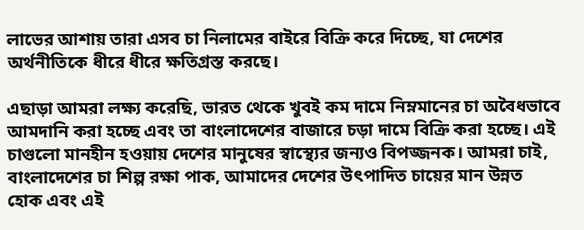লাভের আশায় তারা এসব চা নিলামের বাইরে বিক্রি করে দিচ্ছে, যা দেশের অর্থনীতিকে ধীরে ধীরে ক্ষতিগ্রস্ত করছে।

এছাড়া আমরা লক্ষ্য করেছি, ভারত থেকে খুবই কম দামে নিম্নমানের চা অবৈধভাবে আমদানি করা হচ্ছে এবং তা বাংলাদেশের বাজারে চড়া দামে বিক্রি করা হচ্ছে। এই চাগুলো মানহীন হওয়ায় দেশের মানুষের স্বাস্থ্যের জন্যও বিপজ্জনক। আমরা চাই, বাংলাদেশের চা শিল্প রক্ষা পাক, আমাদের দেশের উৎপাদিত চায়ের মান উন্নত হোক এবং এই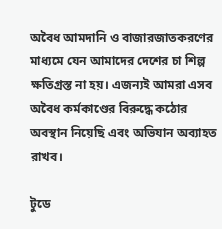অবৈধ আমদানি ও বাজারজাতকরণের মাধ্যমে যেন আমাদের দেশের চা শিল্প ক্ষতিগ্রস্ত না হয়। এজন্যই আমরা এসব অবৈধ কর্মকাণ্ডের বিরুদ্ধে কঠোর অবস্থান নিয়েছি এবং অভিযান অব্যাহত রাখব।

টুডে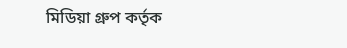মিডিয়া গ্রুপ কর্তৃক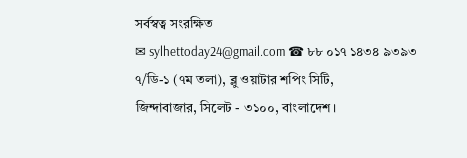সর্বস্বত্ব সংরক্ষিত
✉ sylhettoday24@gmail.com ☎ ৮৮ ০১৭ ১৪৩৪ ৯৩৯৩
৭/ডি-১ (৭ম তলা), ব্লু ওয়াটার শপিং সিটি,
জিন্দাবাজার, সিলেট - ৩১০০, বাংলাদেশ।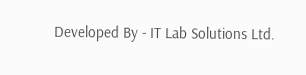Developed By - IT Lab Solutions Ltd.